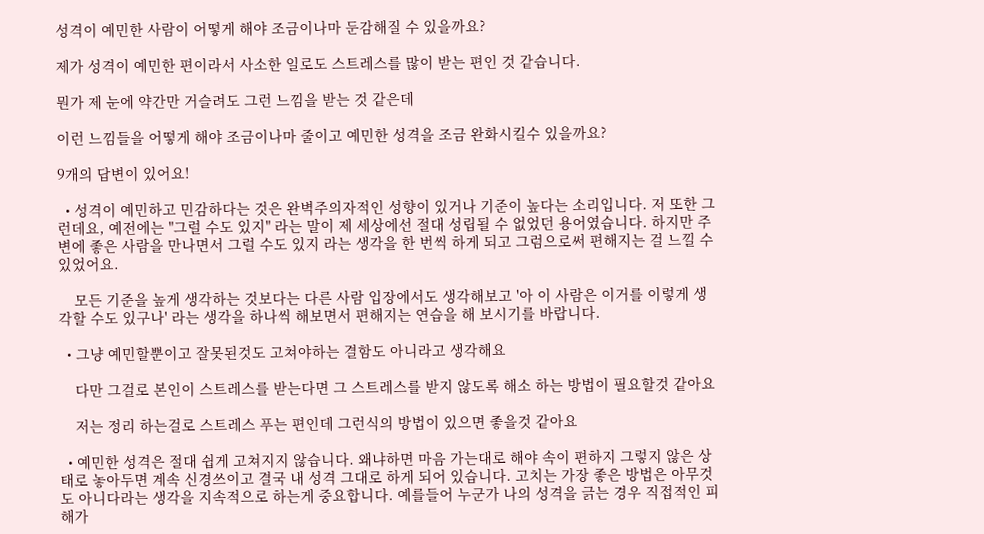성격이 예민한 사람이 어떻게 해야 조금이나마 둔감해질 수 있을까요?

제가 성격이 예민한 편이라서 사소한 일로도 스트레스를 많이 받는 편인 것 같습니다.

뭔가 제 눈에 약간만 거슬려도 그런 느낌을 받는 것 같은데

이런 느낌들을 어떻게 해야 조금이나마 줄이고 예민한 성격을 조금 완화시킬수 있을까요?

9개의 답변이 있어요!

  • 성격이 예민하고 민감하다는 것은 완벽주의자적인 성향이 있거나 기준이 높다는 소리입니다. 저 또한 그런데요, 예전에는 "그럴 수도 있지" 라는 말이 제 세상에선 절대 성립될 수 없었던 용어였습니다. 하지만 주변에 좋은 사람을 만나면서 그럴 수도 있지 라는 생각을 한 번씩 하게 되고 그럼으로써 편해지는 걸 느낄 수 있었어요.

    모든 기준을 높게 생각하는 것보다는 다른 사람 입장에서도 생각해보고 '아 이 사람은 이거를 이렇게 생각할 수도 있구나' 라는 생각을 하나씩 해보면서 편해지는 연습을 해 보시기를 바랍니다.

  • 그냥 예민할뿐이고 잘못된것도 고쳐야하는 결함도 아니라고 생각해요

    다만 그걸로 본인이 스트레스를 받는다면 그 스트레스를 받지 않도록 해소 하는 방법이 필요할것 같아요

    저는 정리 하는걸로 스트레스 푸는 편인데 그런식의 방법이 있으면 좋을것 같아요

  • 예민한 성격은 절대 쉽게 고쳐지지 않습니다. 왜냐하면 마음 가는대로 해야 속이 편하지 그렇지 않은 상태로 놓아두면 계속 신경쓰이고 결국 내 성격 그대로 하게 되어 있습니다. 고치는 가장 좋은 방법은 아무것도 아니다라는 생각을 지속적으로 하는게 중요합니다. 예를들어 누군가 나의 성격을 긁는 경우 직접적인 피해가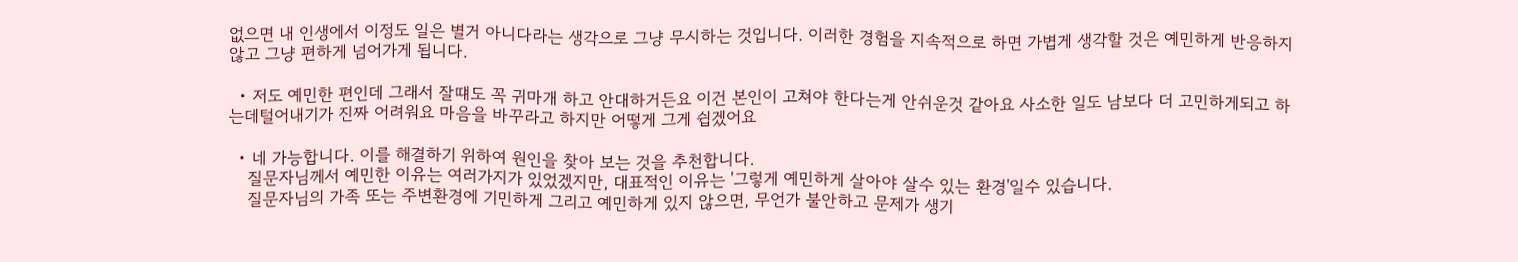없으면 내 인생에서 이정도 일은 별거 아니다라는 생각으로 그냥 무시하는 것입니다. 이러한 경험을 지속적으로 하면 가볍게 생각할 것은 예민하게 반응하지 않고 그냥 편하게 넘어가게 됩니다.

  • 저도 예민한 편인데 그래서 잘떄도 꼭 귀마개 하고 안대하거든요 이건 본인이 고쳐야 한다는게 안쉬운것 같아요 사소한 일도 남보다 더 고민하게되고 하는데털어내기가 진짜 어려워요 마음을 바꾸라고 하지만 어떻게 그게 쉽겠어요

  • 네 가능합니다. 이를 해결하기 위하여 원인을 찾아 보는 것을 추천합니다.
    질문자님께서 예민한 이유는 여러가지가 있었겠지만, 대표적인 이유는 '그렇게 예민하게 살아야 살수 있는 환경'일수 있습니다.
    질문자님의 가족 또는 주변환경에 기민하게 그리고 예민하게 있지 않으면, 무언가 불안하고 문제가 생기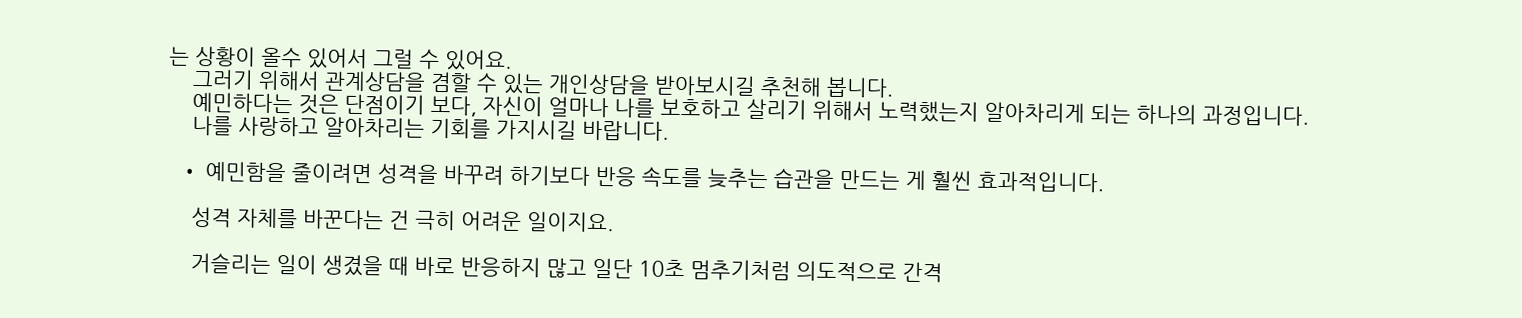는 상황이 올수 있어서 그럴 수 있어요.
    그러기 위해서 관계상담을 겸할 수 있는 개인상담을 받아보시길 추천해 봅니다.
    예민하다는 것은 단점이기 보다, 자신이 얼마나 나를 보호하고 살리기 위해서 노력했는지 알아차리게 되는 하나의 과정입니다.
    나를 사랑하고 알아차리는 기회를 가지시길 바랍니다.

  • 예민함을 줄이려면 성격을 바꾸려 하기보다 반응 속도를 늦추는 습관을 만드는 게 훨씬 효과적입니다.

    성격 자체를 바꾼다는 건 극히 어려운 일이지요.

    거슬리는 일이 생겼을 때 바로 반응하지 많고 일단 10초 멈추기처럼 의도적으로 간격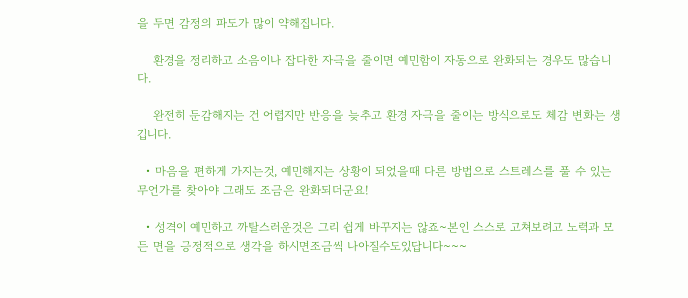을 두면 감정의 파도가 많이 약해집니다.

    환경을 정리하고 소음이나 잡다한 자극을 줄이면 예민함이 자동으로 완화되는 경우도 많습니다.

    완전히 둔감해지는 건 어렵지만 반응을 늦추고 환경 자극을 줄이는 방식으로도 체감 변화는 생깁니다.

  • 마음을 편하게 가지는것, 예민해지는 상황이 되었을때 다른 방법으로 스트레스를 풀 수 있는 무언가를 찾아야 그래도 조금은 완화되더군요!

  • 성격이 예민하고 까탈스러운것은 그리 쉽게 바꾸지는 않죠~본인 스스로 고쳐보려고 노력과 모든 면을 긍정적으로 생각을 하시면조금씩 나아질수도있답니다~~~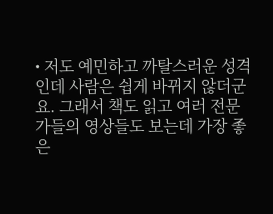• 저도 예민하고 까탈스러운 성격인데 사람은 쉽게 바뀌지 않더군요. 그래서 책도 읽고 여러 전문가들의 영상들도 보는데 가장 좋은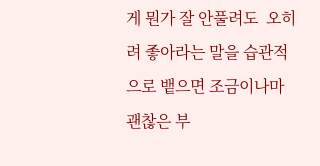게 뭔가 잘 안풀려도  오히려 좋아라는 말을 습관적으로 뱉으면 조금이나마 괜찮은 부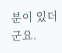분이 있더군요.